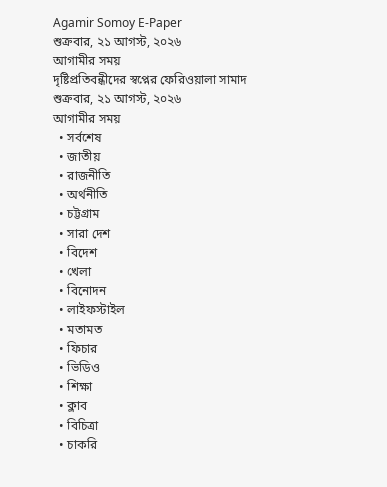Agamir Somoy E-Paper
শুক্রবার, ২১ আগস্ট, ২০২৬
আগামীর সময়
দৃষ্টিপ্রতিবন্ধীদের স্বপ্নের ফেরিওয়ালা সামাদ
শুক্রবার, ২১ আগস্ট, ২০২৬
আগামীর সময়
  • সর্বশেষ
  • জাতীয়
  • রাজনীতি
  • অর্থনীতি
  • চট্টগ্রাম
  • সারা দেশ
  • বিদেশ
  • খেলা
  • বিনোদন
  • লাইফস্টাইল
  • মতামত
  • ফিচার
  • ভিডিও
  • শিক্ষা
  • ক্লাব
  • বিচিত্রা
  • চাকরি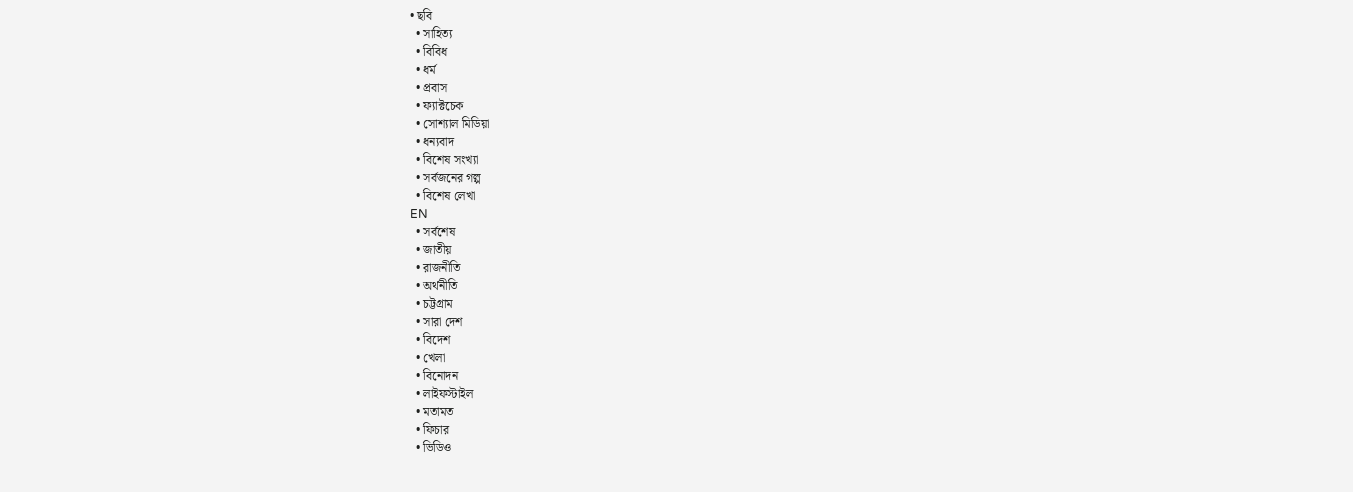• ছবি
  • সাহিত্য
  • বিবিধ
  • ধর্ম
  • প্রবাস
  • ফ্যাক্টচেক
  • সোশ্যাল মিডিয়া
  • ধন্যবাদ
  • বিশেষ সংখ্যা
  • সর্বজনের গল্প
  • বিশেষ লেখা
EN
  • সর্বশেষ
  • জাতীয়
  • রাজনীতি
  • অর্থনীতি
  • চট্টগ্রাম
  • সারা দেশ
  • বিদেশ
  • খেলা
  • বিনোদন
  • লাইফস্টাইল
  • মতামত
  • ফিচার
  • ভিডিও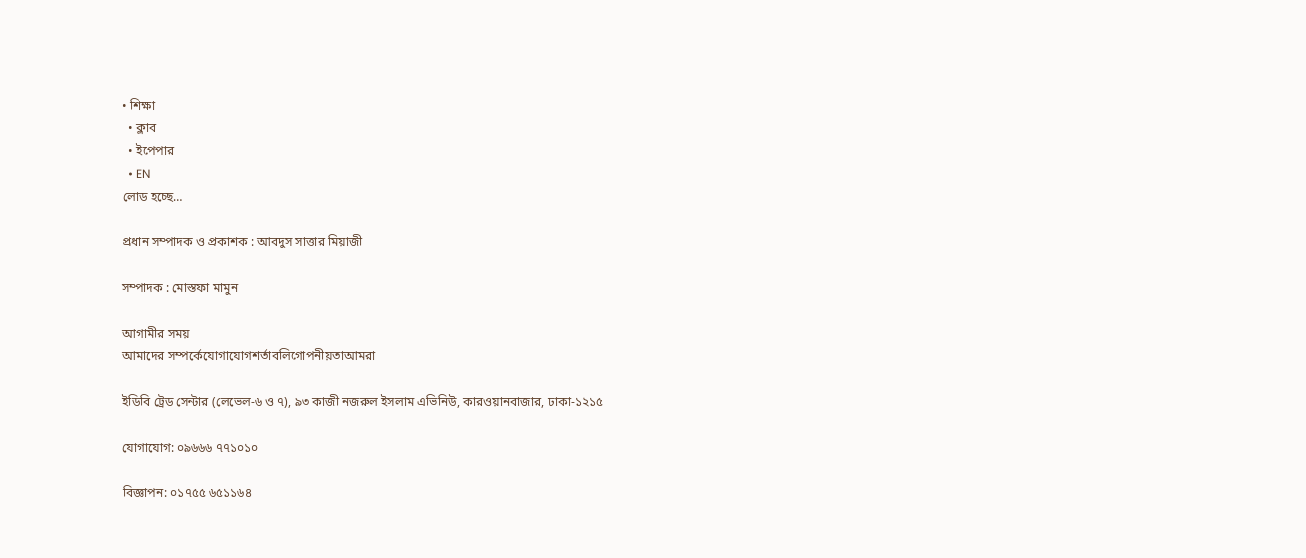• শিক্ষা
  • ক্লাব
  • ইপেপার
  • EN
লোড হচ্ছে…

প্রধান সম্পাদক ও প্রকাশক : আবদুস সাত্তার মিয়াজী

সম্পাদক : মোস্তফা মামুন

আগামীর সময়
আমাদের সম্পর্কেযোগাযোগশর্তাবলিগোপনীয়তাআমরা

ইডিবি ট্রেড সেন্টার (লেভেল-৬ ও ৭), ৯৩ কাজী নজরুল ইসলাম এভিনিউ, কারওয়ানবাজার, ঢাকা-১২১৫

যোগাযোগ: ০৯৬৬৬ ৭৭১০১০

বিজ্ঞাপন: ০১৭৫৫ ৬৫১১৬৪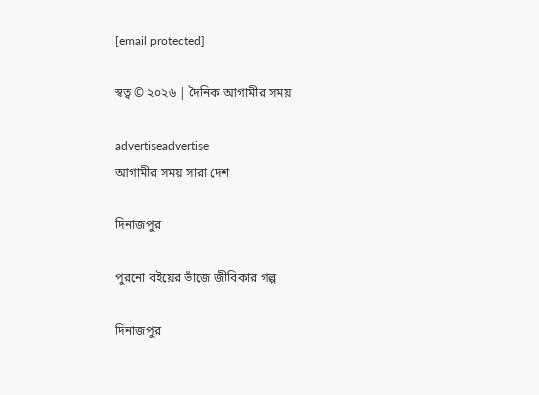[email protected]

স্বত্ব © ২০২৬ | দৈনিক আগামীর সময়

advertiseadvertise
আগামীর সময় সারা দেশ

দিনাজপুর

পুরনো বইয়ের ভাঁজে জীবিকার গল্প

দিনাজপুর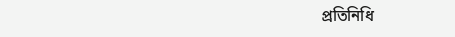প্রতিনিধি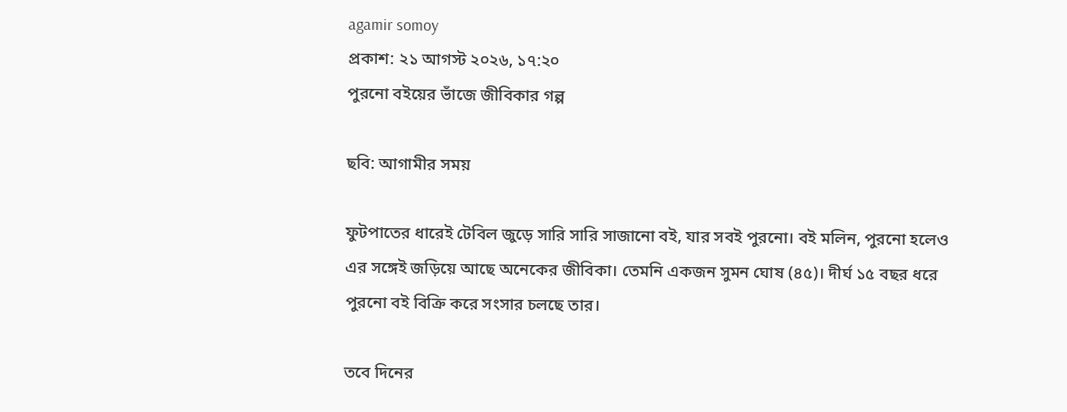agamir somoy
প্রকাশ: ২১ আগস্ট ২০২৬, ১৭:২০
পুরনো বইয়ের ভাঁজে জীবিকার গল্প

ছবি: আগামীর সময়

ফুটপাতের ধারেই টেবিল জুড়ে সারি সারি সাজানো বই, যার সবই পুরনো। বই মলিন, পুরনো হলেও এর সঙ্গেই জড়িয়ে আছে অনেকের জীবিকা। তেমনি একজন সুমন ঘোষ (৪৫)। দীর্ঘ ১৫ বছর ধরে পুরনো বই বিক্রি করে সংসার চলছে তার।

তবে দিনের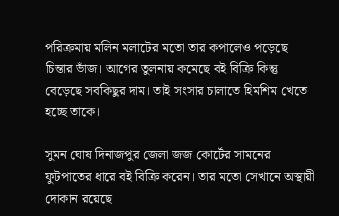পরিক্রমায় মলিন মলাটের মতো তার কপালেও পড়েছে চিন্তার ভাঁজ। আগের তুলনায় কমেছে বই বিক্রি কিন্তু বেড়েছে সবকিছুর দাম। তাই সংসার চালাতে হিমশিম খেতে হচ্ছে তাকে।

সুমন ঘোষ দিনাজপুর জেলা জজ কোর্টের সামনের ফুটপাতের ধারে বই বিক্রি করেন। তার মতো সেখানে অস্থায়ী দোকান রয়েছে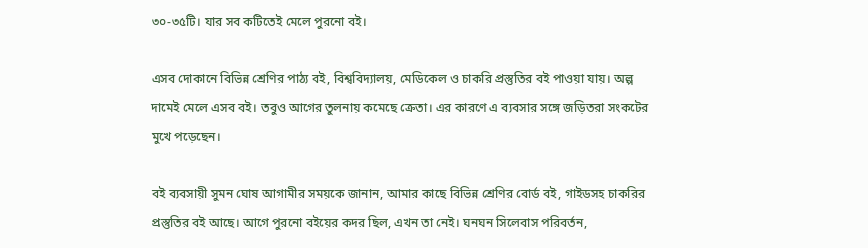৩০-৩৫টি। যার সব কটিতেই মেলে পুরনো বই।

এসব দোকানে বিভিন্ন শ্রেণির পাঠ্য বই, বিশ্ববিদ্যালয়, মেডিকেল ও চাকরি প্রস্তুতির বই পাওয়া যায়। অল্প দামেই মেলে এসব বই। তবুও আগের তুলনায় কমেছে ক্রেতা। এর কারণে এ ব্যবসার সঙ্গে জড়িতরা সংকটের মুখে পড়েছেন।

বই ব্যবসায়ী সুমন ঘোষ আগামীর সময়কে জানান, আমার কাছে বিভিন্ন শ্রেণির বোর্ড বই, গাইডসহ চাকরির প্রস্তুতির বই আছে। আগে পুরনো বইয়ের কদর ছিল, এখন তা নেই। ঘনঘন সিলেবাস পরিবর্তন,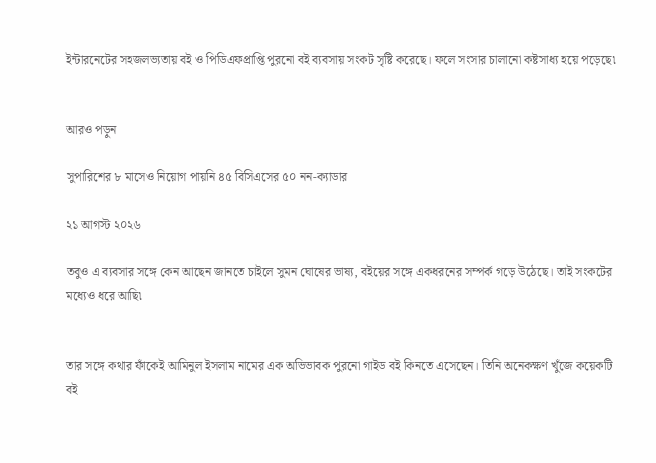ইন্টারনেটের সহজলভ্যতায় বই ও পিডিএফপ্রাপ্তি পুরনো বই ব্যবসায় সংকট সৃষ্টি করেছে। ফলে সংসার চালানো কষ্টসাধ্য হয়ে পড়েছে৷


আরও পড়ুন

সুপারিশের ৮ মাসেও নিয়োগ পায়নি ৪৫ বিসিএসের ৫০ নন-ক্যাডার

২১ আগস্ট ২০২৬

তবুও এ ব্যবসার সঙ্গে কেন আছেন জানতে চাইলে সুমন ঘোষের ভাষ্য, বইয়ের সঙ্গে একধরনের সম্পর্ক গড়ে উঠেছে। তাই সংকটের মধ্যেও ধরে আছি৷


তার সঙ্গে কথার ফাঁকেই আমিনুল ইসলাম নামের এক অভিভাবক পুরনো গাইড বই কিনতে এসেছেন। তিনি অনেকক্ষণ খুঁজে কয়েকটি বই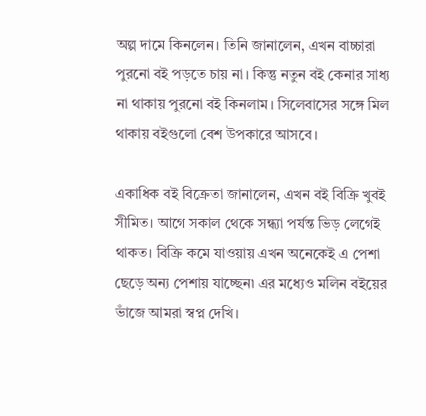অল্প দামে কিনলেন। তিনি জানালেন, এখন বাচ্চারা পুরনো বই পড়তে চায় না। কিন্তু নতুন বই কেনার সাধ্য না থাকায় পুরনো বই কিনলাম। সিলেবাসের সঙ্গে মিল থাকায় বইগুলো বেশ উপকারে আসবে।

একাধিক বই বিক্রেতা জানালেন, এখন বই বিক্রি খুবই সীমিত। আগে সকাল থেকে সন্ধ্যা পর্যন্ত ভিড় লেগেই থাকত। বিক্রি কমে যাওয়ায় এখন অনেকেই এ পেশা ছেড়ে অন্য পেশায় যাচ্ছেন৷ এর মধ্যেও মলিন বইয়ের ভাঁজে আমরা স্বপ্ন দেখি।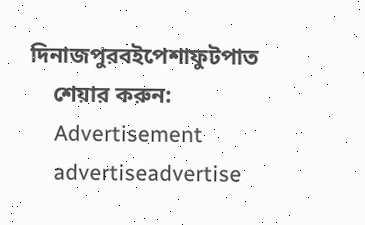দিনাজপুরবইপেশাফুটপাত
    শেয়ার করুন:
    Advertisement
    advertiseadvertise